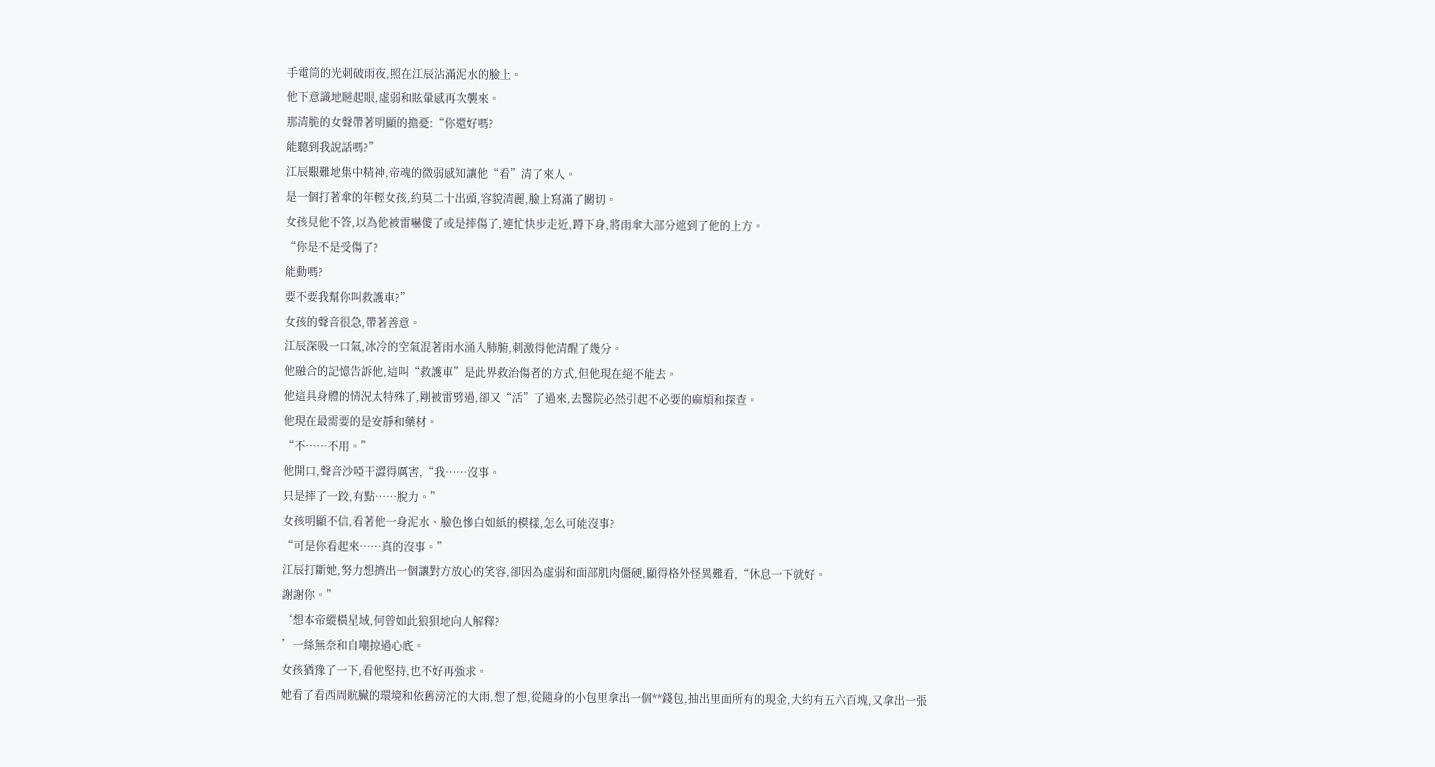手電筒的光刺破雨夜,照在江辰沾滿泥水的臉上。
他下意識地瞇起眼,虛弱和眩暈感再次襲來。
那清脆的女聲帶著明顯的擔憂:“你還好嗎?
能聽到我說話嗎?”
江辰艱難地集中精神,帝魂的微弱感知讓他“看”清了來人。
是一個打著傘的年輕女孩,約莫二十出頭,容貌清麗,臉上寫滿了關切。
女孩見他不答,以為他被雷嚇傻了或是摔傷了,連忙快步走近,蹲下身,將雨傘大部分遮到了他的上方。
“你是不是受傷了?
能動嗎?
要不要我幫你叫救護車?”
女孩的聲音很急,帶著善意。
江辰深吸一口氣,冰冷的空氣混著雨水涌入肺腑,刺激得他清醒了幾分。
他融合的記憶告訴他,這叫“救護車”是此界救治傷者的方式,但他現在絕不能去。
他這具身體的情況太特殊了,剛被雷劈過,卻又“活”了過來,去醫院必然引起不必要的麻煩和探查。
他現在最需要的是安靜和藥材。
“不……不用。”
他開口,聲音沙啞干澀得厲害,“我……沒事。
只是摔了一跤,有點……脫力。”
女孩明顯不信,看著他一身泥水、臉色慘白如紙的模樣,怎么可能沒事?
“可是你看起來……真的沒事。”
江辰打斷她,努力想擠出一個讓對方放心的笑容,卻因為虛弱和面部肌肉僵硬,顯得格外怪異難看,“休息一下就好。
謝謝你。”
‘想本帝縱橫星域,何曾如此狼狽地向人解釋?
’一絲無奈和自嘲掠過心底。
女孩猶豫了一下,看他堅持,也不好再強求。
她看了看西周骯臟的環境和依舊滂沱的大雨,想了想,從隨身的小包里拿出一個**錢包,抽出里面所有的現金,大約有五六百塊,又拿出一張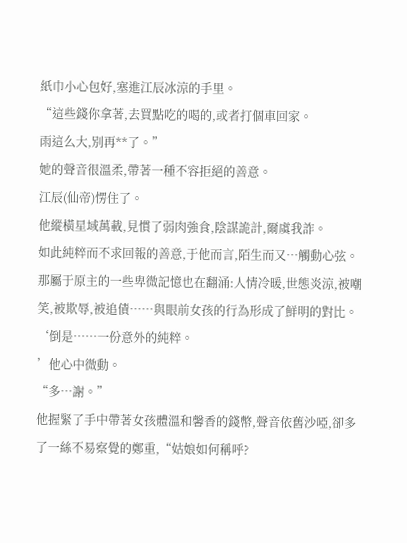紙巾小心包好,塞進江辰冰涼的手里。
“這些錢你拿著,去買點吃的喝的,或者打個車回家。
雨這么大,別再**了。”
她的聲音很溫柔,帶著一種不容拒絕的善意。
江辰(仙帝)愣住了。
他縱橫星域萬載,見慣了弱肉強食,陰謀詭計,爾虞我詐。
如此純粹而不求回報的善意,于他而言,陌生而又…觸動心弦。
那屬于原主的一些卑微記憶也在翻涌:人情冷暖,世態炎涼,被嘲笑,被欺辱,被追債……與眼前女孩的行為形成了鮮明的對比。
‘倒是……一份意外的純粹。
’他心中微動。
“多…謝。”
他握緊了手中帶著女孩體溫和馨香的錢幣,聲音依舊沙啞,卻多了一絲不易察覺的鄭重,“姑娘如何稱呼?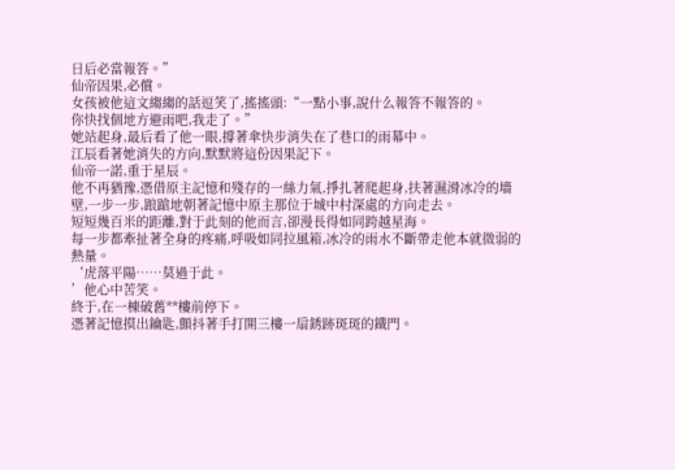日后必當報答。”
仙帝因果,必償。
女孩被他這文縐縐的話逗笑了,搖搖頭:“一點小事,說什么報答不報答的。
你快找個地方避雨吧,我走了。”
她站起身,最后看了他一眼,撐著傘快步消失在了巷口的雨幕中。
江辰看著她消失的方向,默默將這份因果記下。
仙帝一諾,重于星辰。
他不再猶豫,憑借原主記憶和殘存的一絲力氣,掙扎著爬起身,扶著濕滑冰冷的墻壁,一步一步,踉蹌地朝著記憶中原主那位于城中村深處的方向走去。
短短幾百米的距離,對于此刻的他而言,卻漫長得如同跨越星海。
每一步都牽扯著全身的疼痛,呼吸如同拉風箱,冰冷的雨水不斷帶走他本就微弱的熱量。
‘虎落平陽……莫過于此。
’他心中苦笑。
終于,在一棟破舊**樓前停下。
憑著記憶摸出鑰匙,顫抖著手打開三樓一扇銹跡斑斑的鐵門。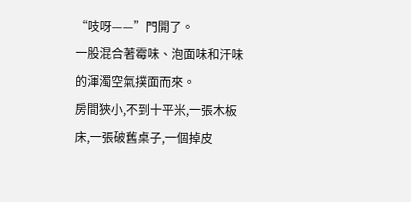“吱呀——”門開了。
一股混合著霉味、泡面味和汗味的渾濁空氣撲面而來。
房間狹小,不到十平米,一張木板床,一張破舊桌子,一個掉皮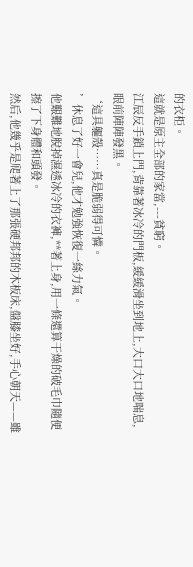的衣柜。
這就是原主全部的家當,---貧窮。
江辰反手鎖上門,背靠著冰冷的門板,緩緩滑坐到地上,大口大口地喘息,眼前陣陣發黑。
‘這具軀殼……真是脆弱得可憐。
’休息了好一會兒,他才勉強恢復一絲力氣。
他艱難地脫掉濕透冰冷的衣褲,**著上身,用一條還算干燥的破毛巾隨便擦了下身體和頭發。
然后,他幾乎是爬著上了那張硬邦邦的木板床,盤膝坐好,手心朝天——雖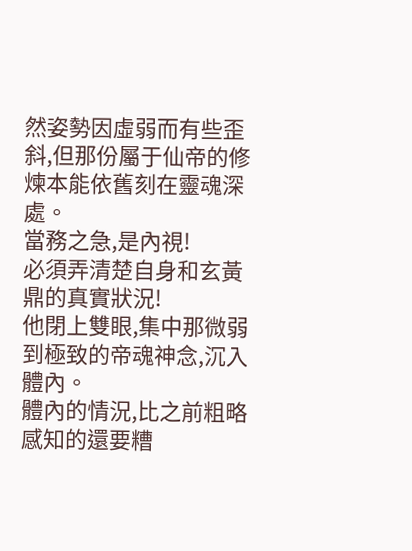然姿勢因虛弱而有些歪斜,但那份屬于仙帝的修煉本能依舊刻在靈魂深處。
當務之急,是內視!
必須弄清楚自身和玄黃鼎的真實狀況!
他閉上雙眼,集中那微弱到極致的帝魂神念,沉入體內。
體內的情況,比之前粗略感知的還要糟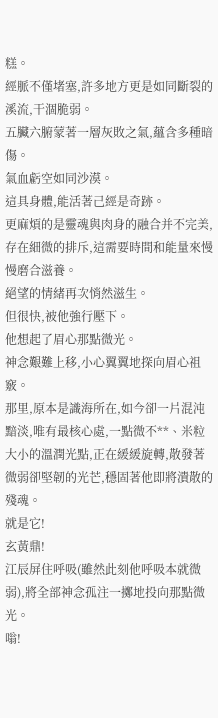糕。
經脈不僅堵塞,許多地方更是如同斷裂的溪流,干涸脆弱。
五臟六腑蒙著一層灰敗之氣,蘊含多種暗傷。
氣血虧空如同沙漠。
這具身體,能活著己經是奇跡。
更麻煩的是靈魂與肉身的融合并不完美,存在細微的排斥,這需要時間和能量來慢慢磨合滋養。
絕望的情緒再次悄然滋生。
但很快,被他強行壓下。
他想起了眉心那點微光。
神念艱難上移,小心翼翼地探向眉心祖竅。
那里,原本是識海所在,如今卻一片混沌黯淡,唯有最核心處,一點微不**、米粒大小的溫潤光點,正在緩緩旋轉,散發著微弱卻堅韌的光芒,穩固著他即將潰散的殘魂。
就是它!
玄黃鼎!
江辰屏住呼吸(雖然此刻他呼吸本就微弱),將全部神念孤注一擲地投向那點微光。
嗡!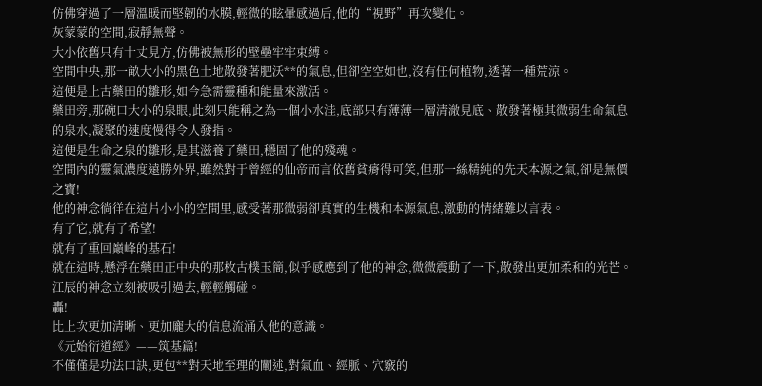仿佛穿過了一層溫暖而堅韌的水膜,輕微的眩暈感過后,他的“視野”再次變化。
灰蒙蒙的空間,寂靜無聲。
大小依舊只有十丈見方,仿佛被無形的壁壘牢牢束縛。
空間中央,那一畝大小的黑色土地散發著肥沃**的氣息,但卻空空如也,沒有任何植物,透著一種荒涼。
這便是上古藥田的雛形,如今急需靈種和能量來激活。
藥田旁,那碗口大小的泉眼,此刻只能稱之為一個小水洼,底部只有薄薄一層清澈見底、散發著極其微弱生命氣息的泉水,凝聚的速度慢得令人發指。
這便是生命之泉的雛形,是其滋養了藥田,穩固了他的殘魂。
空間內的靈氣濃度遠勝外界,雖然對于曾經的仙帝而言依舊貧瘠得可笑,但那一絲精純的先天本源之氣,卻是無價之寶!
他的神念徜徉在這片小小的空間里,感受著那微弱卻真實的生機和本源氣息,激動的情緒難以言表。
有了它,就有了希望!
就有了重回巔峰的基石!
就在這時,懸浮在藥田正中央的那枚古樸玉簡,似乎感應到了他的神念,微微震動了一下,散發出更加柔和的光芒。
江辰的神念立刻被吸引過去,輕輕觸碰。
轟!
比上次更加清晰、更加龐大的信息流涌入他的意識。
《元始衍道經》——筑基篇!
不僅僅是功法口訣,更包**對天地至理的闡述,對氣血、經脈、穴竅的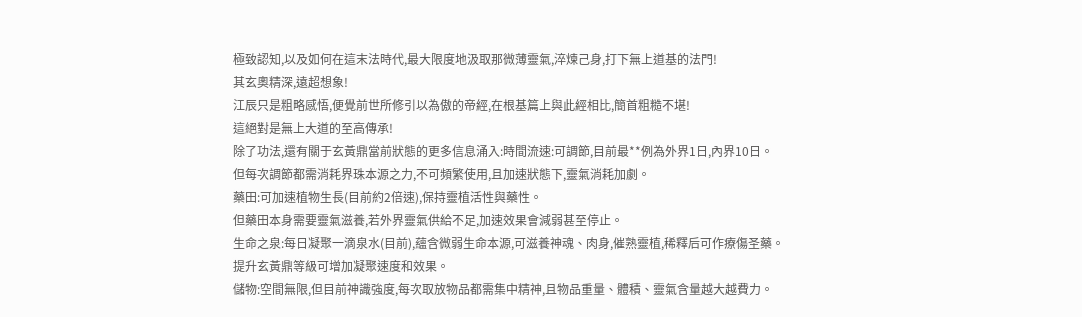極致認知,以及如何在這末法時代,最大限度地汲取那微薄靈氣,淬煉己身,打下無上道基的法門!
其玄奧精深,遠超想象!
江辰只是粗略感悟,便覺前世所修引以為傲的帝經,在根基篇上與此經相比,簡首粗糙不堪!
這絕對是無上大道的至高傳承!
除了功法,還有關于玄黃鼎當前狀態的更多信息涌入:時間流速:可調節,目前最**例為外界1日,內界10日。
但每次調節都需消耗界珠本源之力,不可頻繁使用,且加速狀態下,靈氣消耗加劇。
藥田:可加速植物生長(目前約2倍速),保持靈植活性與藥性。
但藥田本身需要靈氣滋養,若外界靈氣供給不足,加速效果會減弱甚至停止。
生命之泉:每日凝聚一滴泉水(目前),蘊含微弱生命本源,可滋養神魂、肉身,催熟靈植,稀釋后可作療傷圣藥。
提升玄黃鼎等級可增加凝聚速度和效果。
儲物:空間無限,但目前神識強度,每次取放物品都需集中精神,且物品重量、體積、靈氣含量越大越費力。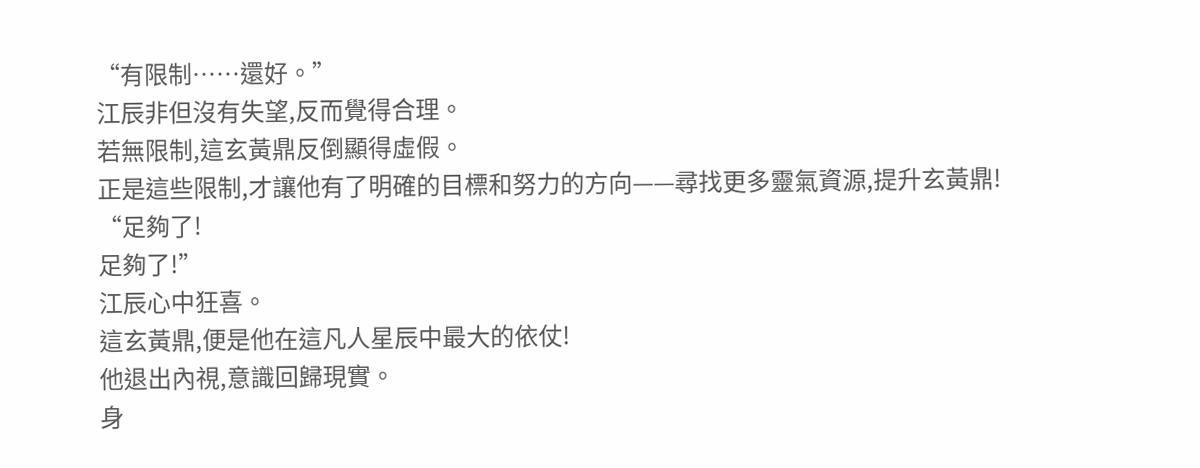“有限制……還好。”
江辰非但沒有失望,反而覺得合理。
若無限制,這玄黃鼎反倒顯得虛假。
正是這些限制,才讓他有了明確的目標和努力的方向——尋找更多靈氣資源,提升玄黃鼎!
“足夠了!
足夠了!”
江辰心中狂喜。
這玄黃鼎,便是他在這凡人星辰中最大的依仗!
他退出內視,意識回歸現實。
身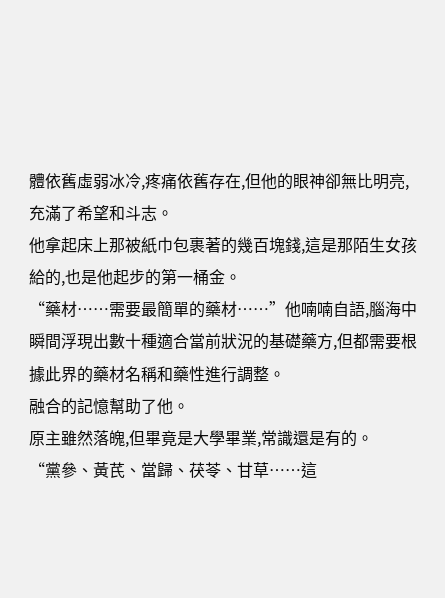體依舊虛弱冰冷,疼痛依舊存在,但他的眼神卻無比明亮,充滿了希望和斗志。
他拿起床上那被紙巾包裹著的幾百塊錢,這是那陌生女孩給的,也是他起步的第一桶金。
“藥材……需要最簡單的藥材……”他喃喃自語,腦海中瞬間浮現出數十種適合當前狀況的基礎藥方,但都需要根據此界的藥材名稱和藥性進行調整。
融合的記憶幫助了他。
原主雖然落魄,但畢竟是大學畢業,常識還是有的。
“黨參、黃芪、當歸、茯苓、甘草……這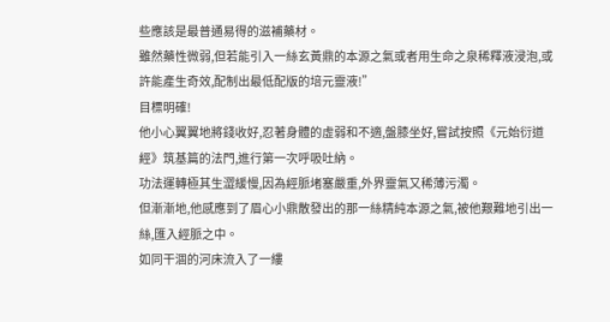些應該是最普通易得的滋補藥材。
雖然藥性微弱,但若能引入一絲玄黃鼎的本源之氣或者用生命之泉稀釋液浸泡,或許能產生奇效,配制出最低配版的培元靈液!”
目標明確!
他小心翼翼地將錢收好,忍著身體的虛弱和不適,盤膝坐好,嘗試按照《元始衍道經》筑基篇的法門,進行第一次呼吸吐納。
功法運轉極其生澀緩慢,因為經脈堵塞嚴重,外界靈氣又稀薄污濁。
但漸漸地,他感應到了眉心小鼎散發出的那一絲精純本源之氣,被他艱難地引出一絲,匯入經脈之中。
如同干涸的河床流入了一縷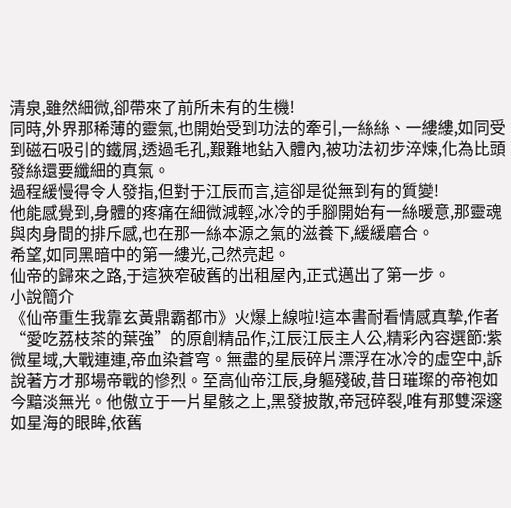清泉,雖然細微,卻帶來了前所未有的生機!
同時,外界那稀薄的靈氣,也開始受到功法的牽引,一絲絲、一縷縷,如同受到磁石吸引的鐵屑,透過毛孔,艱難地鉆入體內,被功法初步淬煉,化為比頭發絲還要纖細的真氣。
過程緩慢得令人發指,但對于江辰而言,這卻是從無到有的質變!
他能感覺到,身體的疼痛在細微減輕,冰冷的手腳開始有一絲暖意,那靈魂與肉身間的排斥感,也在那一絲本源之氣的滋養下,緩緩磨合。
希望,如同黑暗中的第一縷光,己然亮起。
仙帝的歸來之路,于這狹窄破舊的出租屋內,正式邁出了第一步。
小說簡介
《仙帝重生我靠玄黃鼎霸都市》火爆上線啦!這本書耐看情感真摯,作者“愛吃荔枝茶的葉強”的原創精品作,江辰江辰主人公,精彩內容選節:紫微星域,大戰連連,帝血染蒼穹。無盡的星辰碎片漂浮在冰冷的虛空中,訴說著方才那場帝戰的慘烈。至高仙帝江辰,身軀殘破,昔日璀璨的帝袍如今黯淡無光。他傲立于一片星骸之上,黑發披散,帝冠碎裂,唯有那雙深邃如星海的眼眸,依舊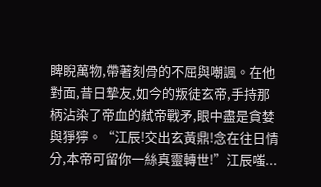睥睨萬物,帶著刻骨的不屈與嘲諷。在他對面,昔日摯友,如今的叛徒玄帝,手持那柄沾染了帝血的弒帝戰矛,眼中盡是貪婪與猙獰。“江辰!交出玄黃鼎!念在往日情分,本帝可留你一絲真靈轉世!”江辰嗤...